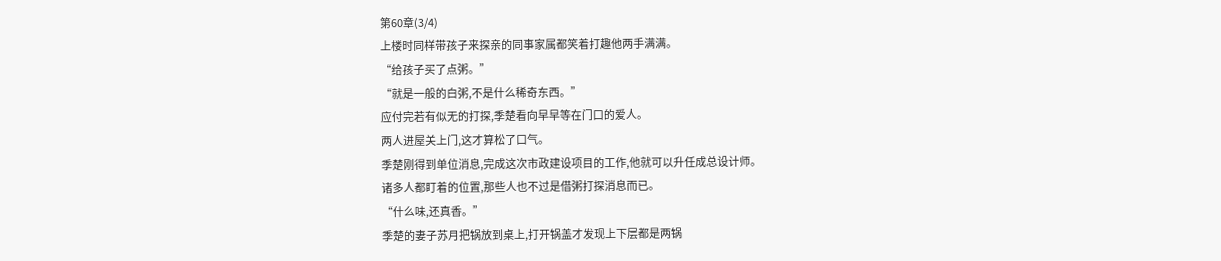第60章(3/4)
上楼时同样带孩子来探亲的同事家属都笑着打趣他两手满满。
“给孩子买了点粥。”
“就是一般的白粥,不是什么稀奇东西。”
应付完若有似无的打探,季楚看向早早等在门口的爱人。
两人进屋关上门,这才算松了口气。
季楚刚得到单位消息,完成这次市政建设项目的工作,他就可以升任成总设计师。
诸多人都盯着的位置,那些人也不过是借粥打探消息而已。
“什么味,还真香。”
季楚的妻子苏月把锅放到桌上,打开锅盖才发现上下层都是两锅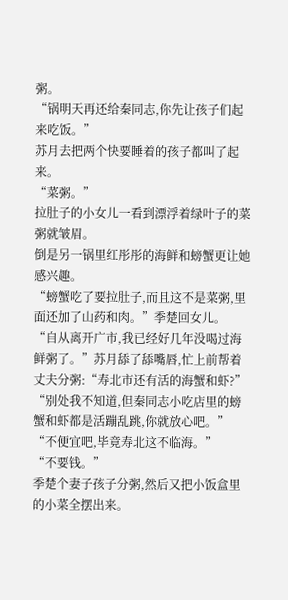粥。
“锅明天再还给秦同志,你先让孩子们起来吃饭。”
苏月去把两个快要睡着的孩子都叫了起来。
“菜粥。”
拉肚子的小女儿一看到漂浮着绿叶子的菜粥就皱眉。
倒是另一锅里红彤彤的海鲜和螃蟹更让她感兴趣。
“螃蟹吃了要拉肚子,而且这不是菜粥,里面还加了山药和肉。”季楚回女儿。
“自从离开广市,我已经好几年没喝过海鲜粥了。”苏月舔了舔嘴唇,忙上前帮着丈夫分粥:“寿北市还有活的海蟹和虾?”
“别处我不知道,但秦同志小吃店里的螃蟹和虾都是活蹦乱跳,你就放心吧。”
“不便宜吧,毕竟寿北这不临海。”
“不要钱。”
季楚个妻子孩子分粥,然后又把小饭盒里的小菜全摆出来。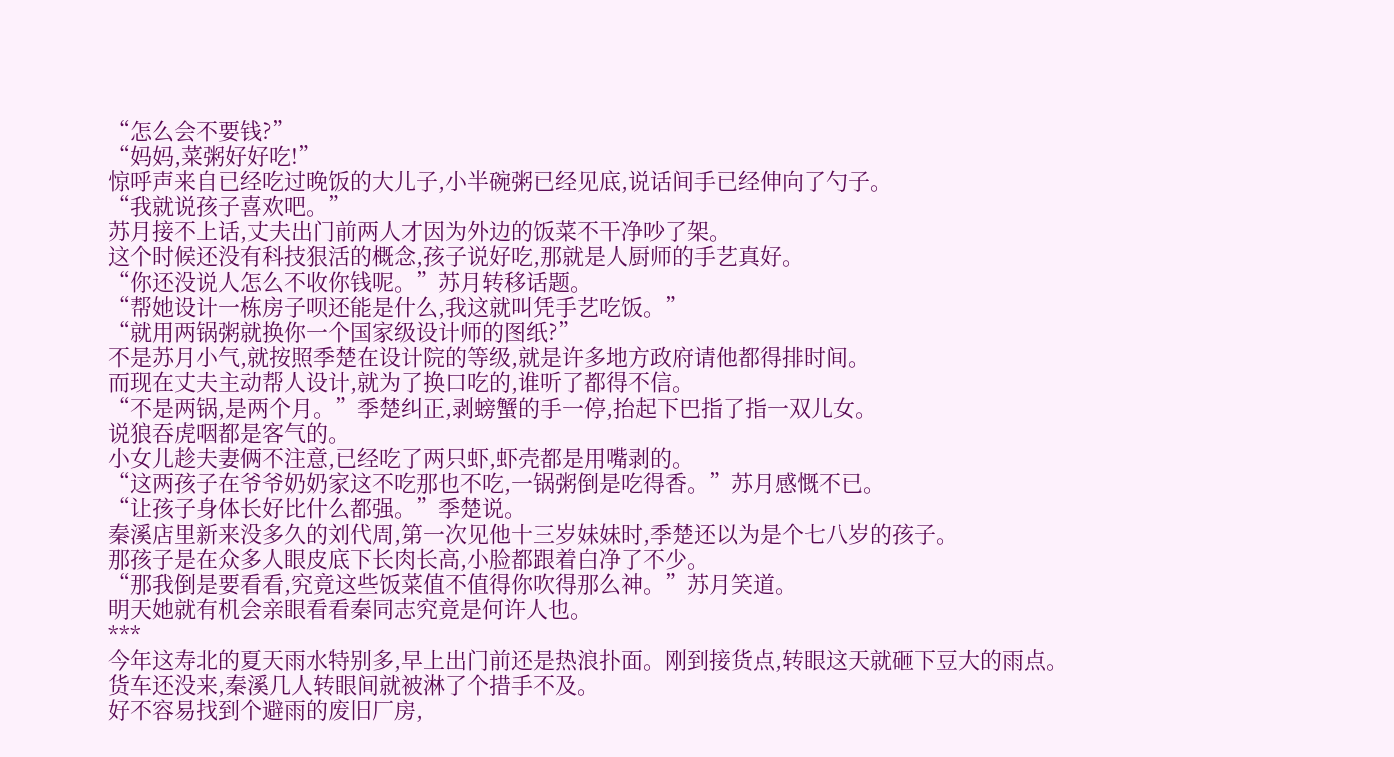“怎么会不要钱?”
“妈妈,菜粥好好吃!”
惊呼声来自已经吃过晚饭的大儿子,小半碗粥已经见底,说话间手已经伸向了勺子。
“我就说孩子喜欢吧。”
苏月接不上话,丈夫出门前两人才因为外边的饭菜不干净吵了架。
这个时候还没有科技狠活的概念,孩子说好吃,那就是人厨师的手艺真好。
“你还没说人怎么不收你钱呢。”苏月转移话题。
“帮她设计一栋房子呗还能是什么,我这就叫凭手艺吃饭。”
“就用两锅粥就换你一个国家级设计师的图纸?”
不是苏月小气,就按照季楚在设计院的等级,就是许多地方政府请他都得排时间。
而现在丈夫主动帮人设计,就为了换口吃的,谁听了都得不信。
“不是两锅,是两个月。”季楚纠正,剥螃蟹的手一停,抬起下巴指了指一双儿女。
说狼吞虎咽都是客气的。
小女儿趁夫妻俩不注意,已经吃了两只虾,虾壳都是用嘴剥的。
“这两孩子在爷爷奶奶家这不吃那也不吃,一锅粥倒是吃得香。”苏月感慨不已。
“让孩子身体长好比什么都强。”季楚说。
秦溪店里新来没多久的刘代周,第一次见他十三岁妹妹时,季楚还以为是个七八岁的孩子。
那孩子是在众多人眼皮底下长肉长高,小脸都跟着白净了不少。
“那我倒是要看看,究竟这些饭菜值不值得你吹得那么神。”苏月笑道。
明天她就有机会亲眼看看秦同志究竟是何许人也。
***
今年这寿北的夏天雨水特别多,早上出门前还是热浪扑面。刚到接货点,转眼这天就砸下豆大的雨点。
货车还没来,秦溪几人转眼间就被淋了个措手不及。
好不容易找到个避雨的废旧厂房,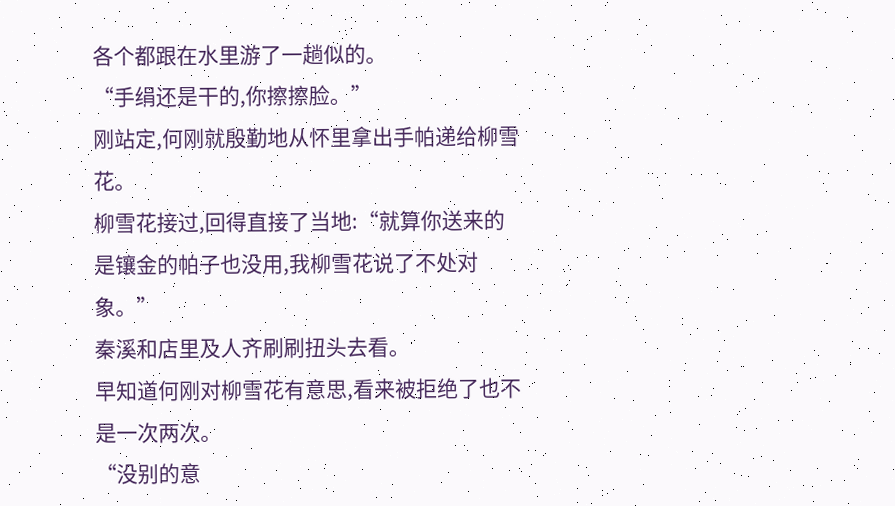各个都跟在水里游了一趟似的。
“手绢还是干的,你擦擦脸。”
刚站定,何刚就殷勤地从怀里拿出手帕递给柳雪花。
柳雪花接过,回得直接了当地:“就算你送来的是镶金的帕子也没用,我柳雪花说了不处对象。”
秦溪和店里及人齐刷刷扭头去看。
早知道何刚对柳雪花有意思,看来被拒绝了也不是一次两次。
“没别的意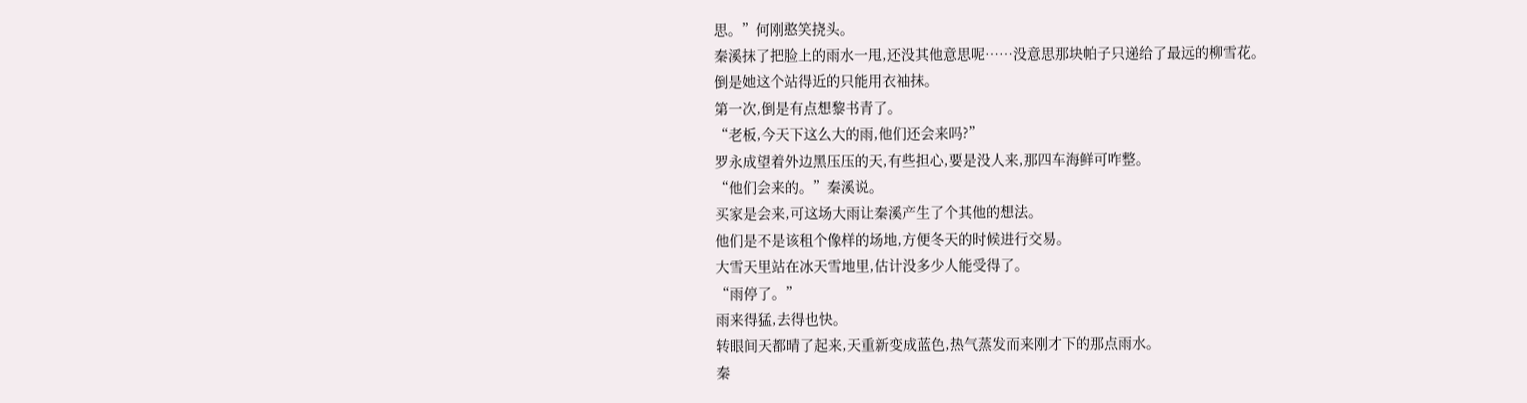思。”何刚憨笑挠头。
秦溪抹了把脸上的雨水一甩,还没其他意思呢……没意思那块帕子只递给了最远的柳雪花。
倒是她这个站得近的只能用衣袖抹。
第一次,倒是有点想黎书青了。
“老板,今天下这么大的雨,他们还会来吗?”
罗永成望着外边黑压压的天,有些担心,要是没人来,那四车海鲜可咋整。
“他们会来的。”秦溪说。
买家是会来,可这场大雨让秦溪产生了个其他的想法。
他们是不是该租个像样的场地,方便冬天的时候进行交易。
大雪天里站在冰天雪地里,估计没多少人能受得了。
“雨停了。”
雨来得猛,去得也快。
转眼间天都晴了起来,天重新变成蓝色,热气蒸发而来刚才下的那点雨水。
秦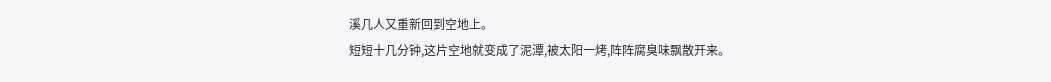溪几人又重新回到空地上。
短短十几分钟,这片空地就变成了泥潭,被太阳一烤,阵阵腐臭味飘散开来。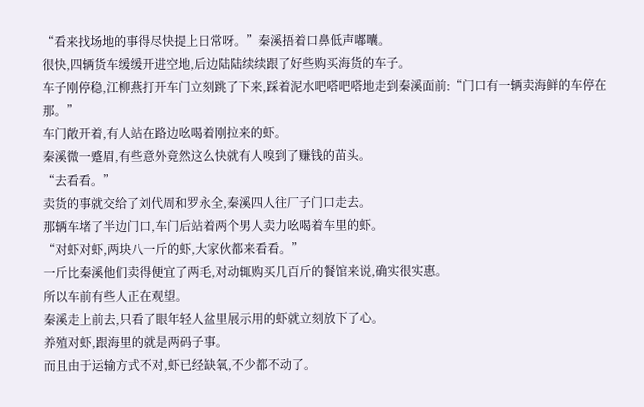“看来找场地的事得尽快提上日常呀。”秦溪捂着口鼻低声嘟囔。
很快,四辆货车缓缓开进空地,后边陆陆续续跟了好些购买海货的车子。
车子刚停稳,江柳燕打开车门立刻跳了下来,踩着泥水吧嗒吧嗒地走到秦溪面前:“门口有一辆卖海鲜的车停在那。”
车门敞开着,有人站在路边吆喝着刚拉来的虾。
秦溪微一蹙眉,有些意外竟然这么快就有人嗅到了赚钱的苗头。
“去看看。”
卖货的事就交给了刘代周和罗永全,秦溪四人往厂子门口走去。
那辆车堵了半边门口,车门后站着两个男人卖力吆喝着车里的虾。
“对虾对虾,两块八一斤的虾,大家伙都来看看。”
一斤比秦溪他们卖得便宜了两毛,对动辄购买几百斤的餐馆来说,确实很实惠。
所以车前有些人正在观望。
秦溪走上前去,只看了眼年轻人盆里展示用的虾就立刻放下了心。
养殖对虾,跟海里的就是两码子事。
而且由于运输方式不对,虾已经缺氧,不少都不动了。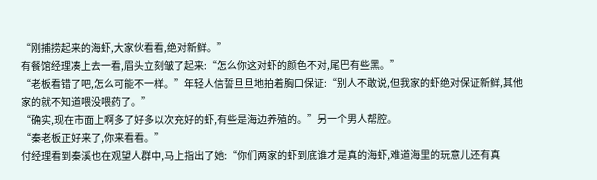“刚捕捞起来的海虾,大家伙看看,绝对新鲜。”
有餐馆经理凑上去一看,眉头立刻皱了起来:“怎么你这对虾的颜色不对,尾巴有些黑。”
“老板看错了吧,怎么可能不一样。”年轻人信誓旦旦地拍着胸口保证:“别人不敢说,但我家的虾绝对保证新鲜,其他家的就不知道喂没喂药了。”
“确实,现在市面上啊多了好多以次充好的虾,有些是海边养殖的。”另一个男人帮腔。
“秦老板正好来了,你来看看。”
付经理看到秦溪也在观望人群中,马上指出了她:“你们两家的虾到底谁才是真的海虾,难道海里的玩意儿还有真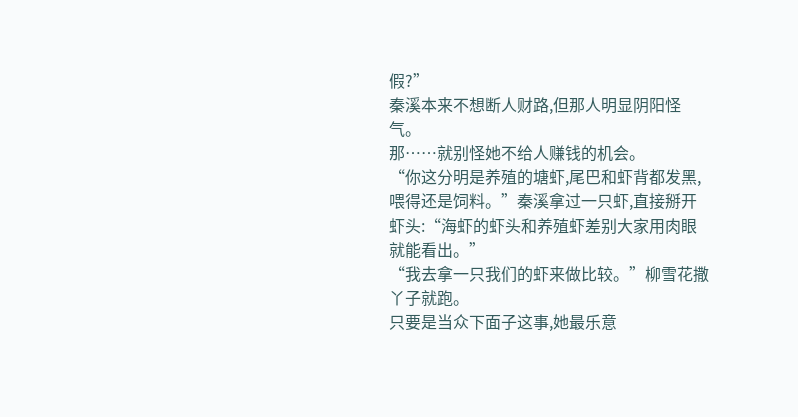假?”
秦溪本来不想断人财路,但那人明显阴阳怪气。
那……就别怪她不给人赚钱的机会。
“你这分明是养殖的塘虾,尾巴和虾背都发黑,喂得还是饲料。”秦溪拿过一只虾,直接掰开虾头:“海虾的虾头和养殖虾差别大家用肉眼就能看出。”
“我去拿一只我们的虾来做比较。”柳雪花撒丫子就跑。
只要是当众下面子这事,她最乐意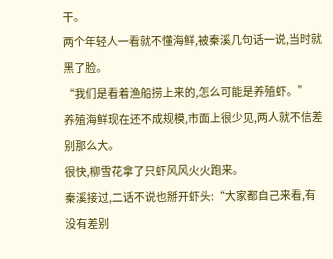干。
两个年轻人一看就不懂海鲜,被秦溪几句话一说,当时就黑了脸。
“我们是看着渔船捞上来的,怎么可能是养殖虾。”
养殖海鲜现在还不成规模,市面上很少见,两人就不信差别那么大。
很快,柳雪花拿了只虾风风火火跑来。
秦溪接过,二话不说也掰开虾头:“大家都自己来看,有没有差别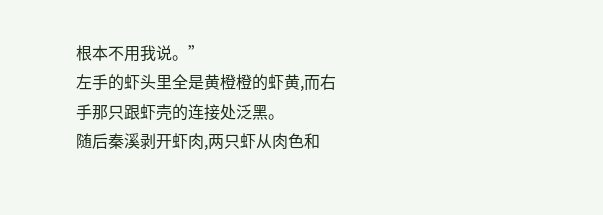根本不用我说。”
左手的虾头里全是黄橙橙的虾黄,而右手那只跟虾壳的连接处泛黑。
随后秦溪剥开虾肉,两只虾从肉色和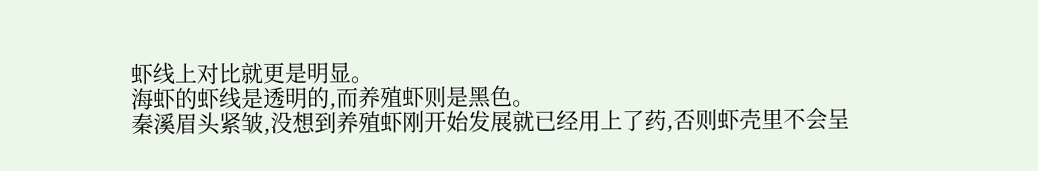虾线上对比就更是明显。
海虾的虾线是透明的,而养殖虾则是黑色。
秦溪眉头紧皱,没想到养殖虾刚开始发展就已经用上了药,否则虾壳里不会呈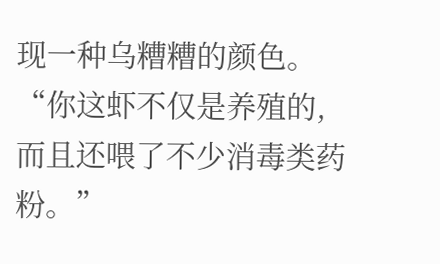现一种乌糟糟的颜色。
“你这虾不仅是养殖的,而且还喂了不少消毒类药粉。”